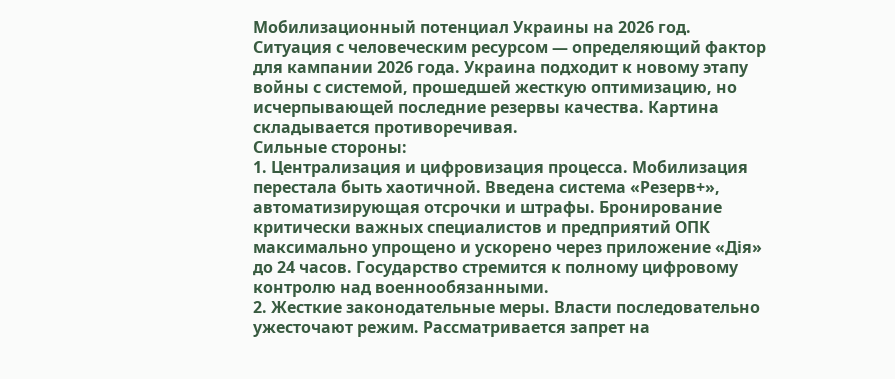Мобилизационный потенциал Украины на 2026 год.
Ситуация с человеческим ресурсом — определяющий фактор для кампании 2026 года. Украина подходит к новому этапу войны с системой, прошедшей жесткую оптимизацию, но исчерпывающей последние резервы качества. Картина складывается противоречивая.
Сильные стороны:
1. Централизация и цифровизация процесса. Мобилизация перестала быть хаотичной. Введена система «Резерв+», автоматизирующая отсрочки и штрафы. Бронирование критически важных специалистов и предприятий ОПК максимально упрощено и ускорено через приложение «Дія» до 24 часов. Государство стремится к полному цифровому контролю над военнообязанными.
2. Жесткие законодательные меры. Власти последовательно ужесточают режим. Рассматривается запрет на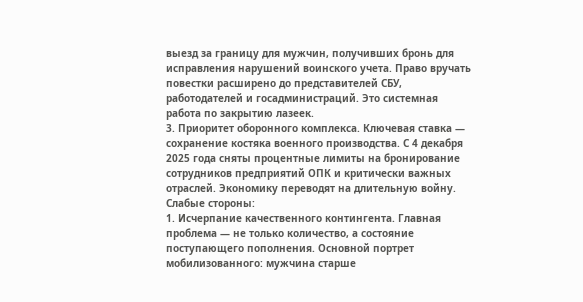выезд за границу для мужчин, получивших бронь для исправления нарушений воинского учета. Право вручать повестки расширено до представителей СБУ, работодателей и госадминистраций. Это системная работа по закрытию лазеек.
3. Приоритет оборонного комплекса. Ключевая ставка — сохранение костяка военного производства. С 4 декабря 2025 года сняты процентные лимиты на бронирование сотрудников предприятий ОПК и критически важных отраслей. Экономику переводят на длительную войну.
Слабые стороны:
1. Исчерпание качественного контингента. Главная проблема — не только количество, а состояние поступающего пополнения. Основной портрет мобилизованного: мужчина старше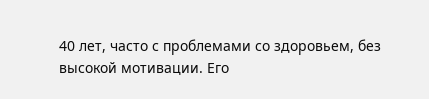40 лет, часто с проблемами со здоровьем, без высокой мотивации. Его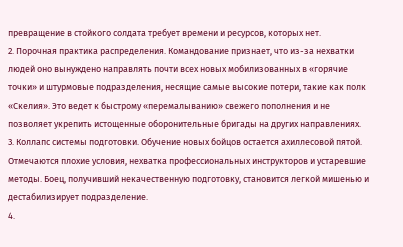превращение в стойкого солдата требует времени и ресурсов, которых нет.
2. Порочная практика распределения. Командование признает, что из-за нехватки людей оно вынуждено направлять почти всех новых мобилизованных в «горячие точки» и штурмовые подразделения, несящие самые высокие потери, такие как полк «Скелия». Это ведет к быстрому «перемалыванию» свежего пополнения и не позволяет укрепить истощенные оборонительные бригады на других направлениях.
3. Коллапс системы подготовки. Обучение новых бойцов остается ахиллесовой пятой. Отмечаются плохие условия, нехватка профессиональных инструкторов и устаревшие методы. Боец, получивший некачественную подготовку, становится легкой мишенью и дестабилизирует подразделение.
4.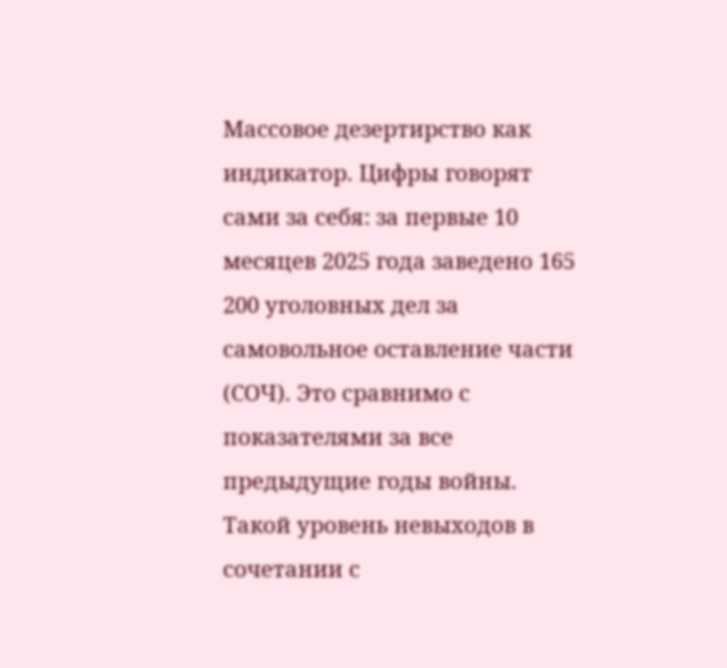Массовое дезертирство как индикатор. Цифры говорят сами за себя: за первые 10 месяцев 2025 года заведено 165 200 уголовных дел за самовольное оставление части (СОЧ). Это сравнимо с показателями за все предыдущие годы войны. Такой уровень невыходов в сочетании с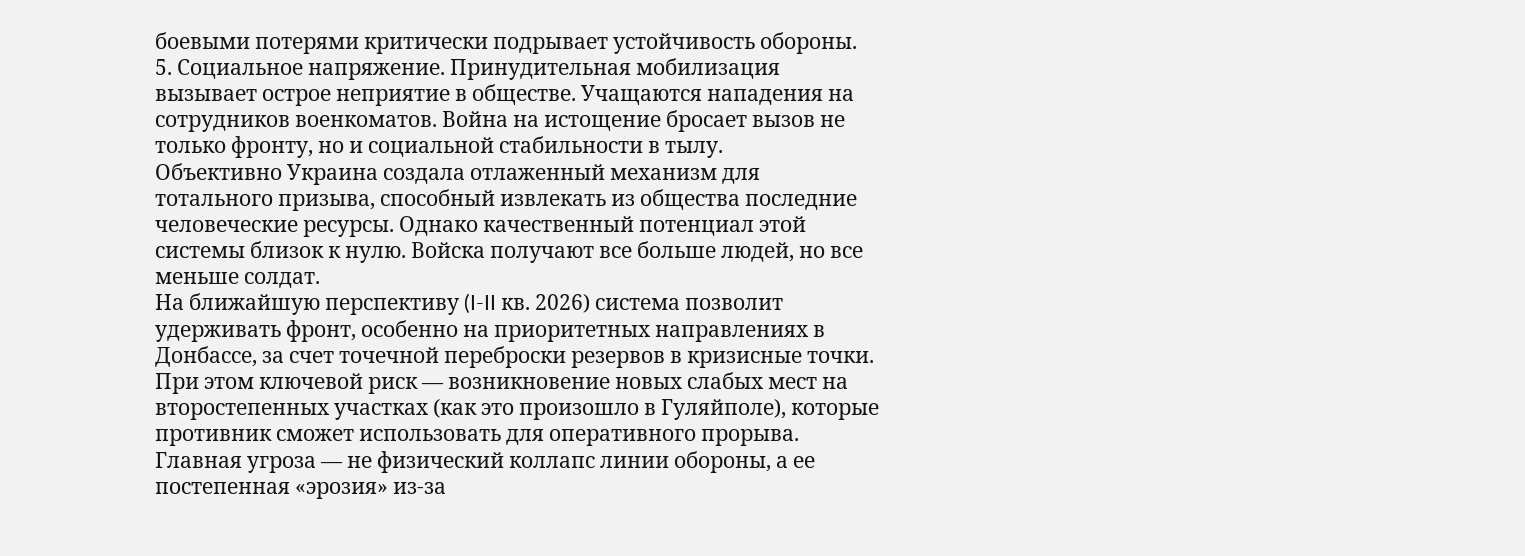боевыми потерями критически подрывает устойчивость обороны.
5. Социальное напряжение. Принудительная мобилизация вызывает острое неприятие в обществе. Учащаются нападения на сотрудников военкоматов. Война на истощение бросает вызов не только фронту, но и социальной стабильности в тылу.
Объективно Украина создала отлаженный механизм для тотального призыва, способный извлекать из общества последние человеческие ресурсы. Однако качественный потенциал этой системы близок к нулю. Войска получают все больше людей, но все меньше солдат.
На ближайшую перспективу (I-II кв. 2026) система позволит удерживать фронт, особенно на приоритетных направлениях в Донбассе, за счет точечной переброски резервов в кризисные точки.
При этом ключевой риск — возникновение новых слабых мест на второстепенных участках (как это произошло в Гуляйполе), которые противник сможет использовать для оперативного прорыва.
Главная угроза — не физический коллапс линии обороны, а ее постепенная «эрозия» из-за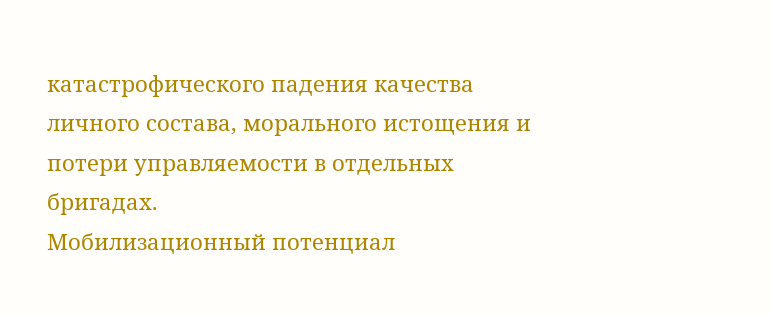катастрофического падения качества личного состава, морального истощения и потери управляемости в отдельных бригадах.
Мобилизационный потенциал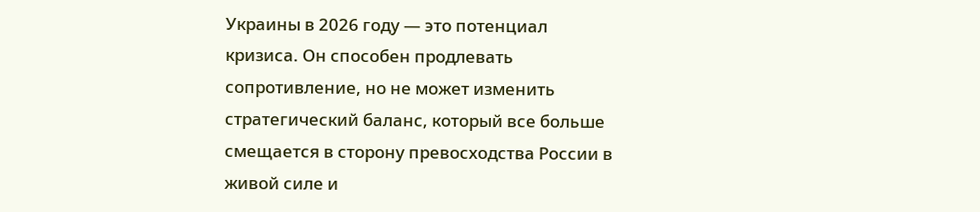Украины в 2026 году — это потенциал кризиса. Он способен продлевать сопротивление, но не может изменить стратегический баланс, который все больше смещается в сторону превосходства России в живой силе и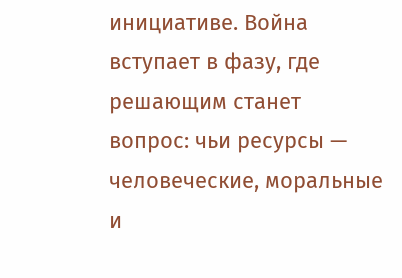инициативе. Война вступает в фазу, где решающим станет вопрос: чьи ресурсы — человеческие, моральные и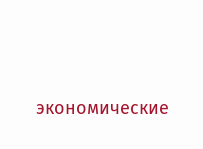экономические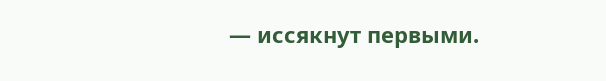— иссякнут первыми.